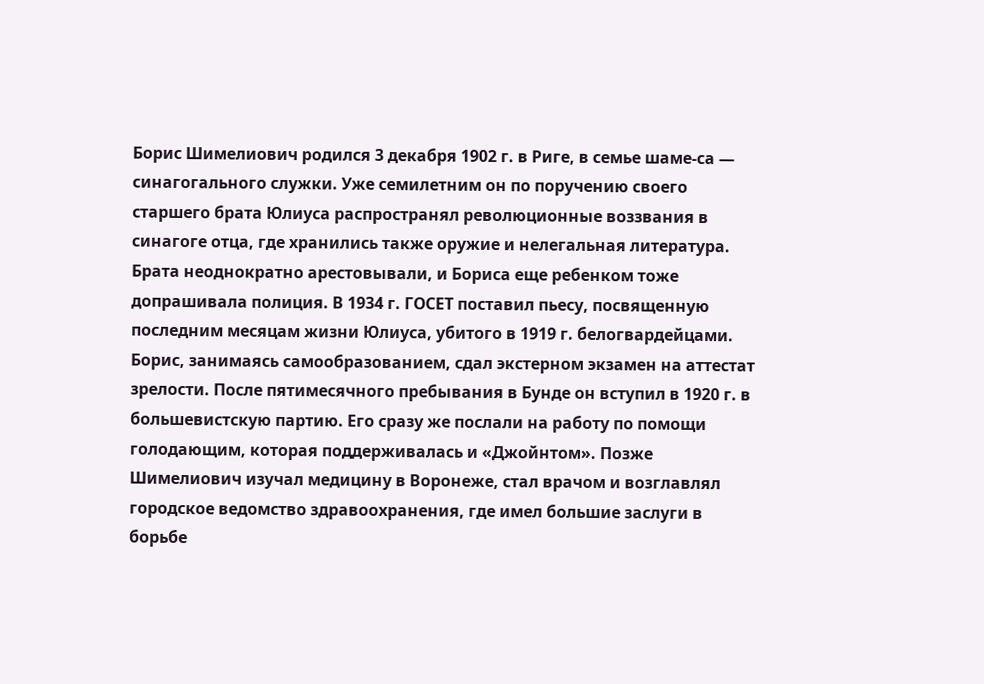Борис Шимелиович родился 3 декабря 1902 г. в Риге, в семье шаме-са — синагогального служки. Уже семилетним он по поручению своего старшего брата Юлиуса распространял революционные воззвания в синагоге отца, где хранились также оружие и нелегальная литература. Брата неоднократно арестовывали, и Бориса еще ребенком тоже допрашивала полиция. В 1934 г. ГОСЕТ поставил пьесу, посвященную последним месяцам жизни Юлиуса, убитого в 1919 г. белогвардейцами. Борис, занимаясь самообразованием, сдал экстерном экзамен на аттестат зрелости. После пятимесячного пребывания в Бунде он вступил в 1920 г. в большевистскую партию. Его сразу же послали на работу по помощи голодающим, которая поддерживалась и «Джойнтом». Позже Шимелиович изучал медицину в Воронеже, стал врачом и возглавлял городское ведомство здравоохранения, где имел большие заслуги в борьбе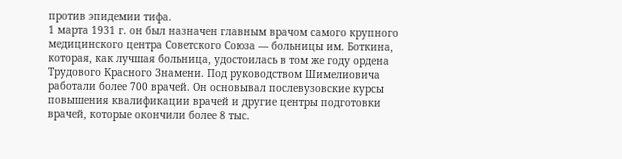против эпидемии тифа.
1 марта 1931 г. он был назначен главным врачом самого крупного медицинского центра Советского Союза — больницы им. Боткина, которая, как лучшая больница, удостоилась в том же году ордена Трудового Красного Знамени. Под руководством Шимелиовича работали более 700 врачей. Он основывал послевузовские курсы повышения квалификации врачей и другие центры подготовки врачей, которые окончили более 8 тыс.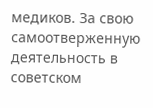медиков. За свою самоотверженную деятельность в советском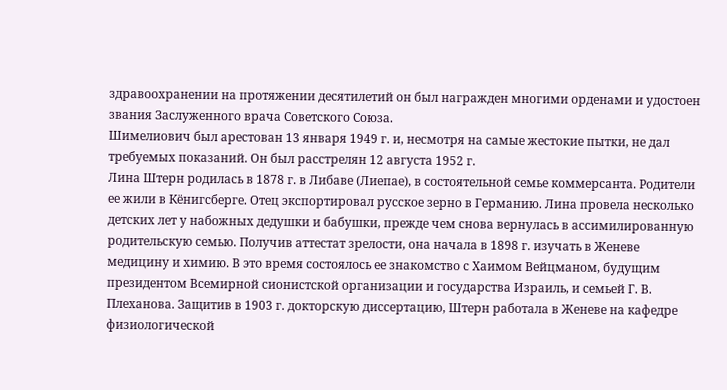здравоохранении на протяжении десятилетий он был награжден многими орденами и удостоен звания Заслуженного врача Советского Союза.
Шимелиович был арестован 13 января 1949 г. и, несмотря на самые жестокие пытки, не дал требуемых показаний. Он был расстрелян 12 августа 1952 г.
Лина Штерн родилась в 1878 г. в Либаве (Лиепае), в состоятельной семье коммерсанта. Родители ее жили в Кёнигсберге. Отец экспортировал русское зерно в Германию. Лина провела несколько детских лет у набожных дедушки и бабушки, прежде чем снова вернулась в ассимилированную родительскую семью. Получив аттестат зрелости, она начала в 1898 г. изучать в Женеве медицину и химию. В это время состоялось ее знакомство с Хаимом Вейцманом, будущим президентом Всемирной сионистской организации и государства Израиль, и семьей Г. В. Плеханова. Защитив в 1903 г. докторскую диссертацию, Штерн работала в Женеве на кафедре физиологической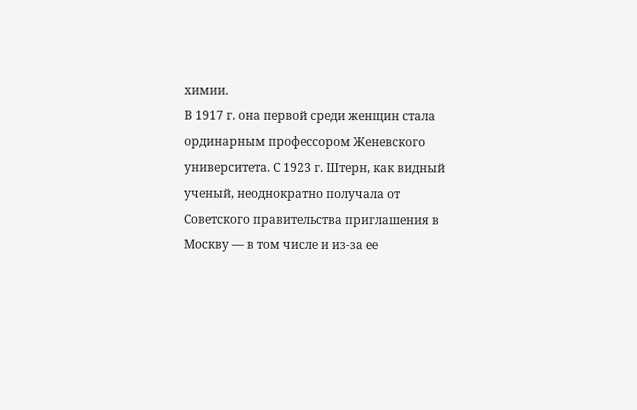химии.
В 1917 г. она первой среди женщин стала ординарным профессором Женевского университета. С 1923 г. Штерн, как видный ученый, неоднократно получала от Советского правительства приглашения в Москву — в том числе и из-за ее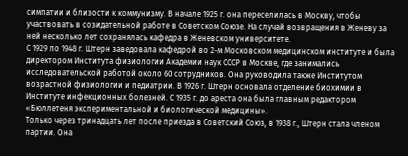симпатии и близости к коммунизму. В начале 1925 г. она переселилась в Москву, чтобы участвовать в созидательной работе в Советском Союзе. На случай возвращения в Женеву за ней несколько лет сохранялась кафедра в Женевском университете.
С 1929 по 1948 г. Штерн заведовала кафедрой во 2-м Московском медицинском институте и была директором Института физиологии Академии наук СССР в Москве, где занимались исследовательской работой около 60 сотрудников. Она руководила также Институтом возрастной физиологии и педиатрии. В 1926 г. Штерн основала отделение биохимии в Институте инфекционных болезней. С 1935 г. до ареста она была главным редактором «Бюллетеня экспериментальной и биологической медицины».
Только через тринадцать лет после приезда в Советский Союз, в 1938 г., Штерн стала членом партии. Она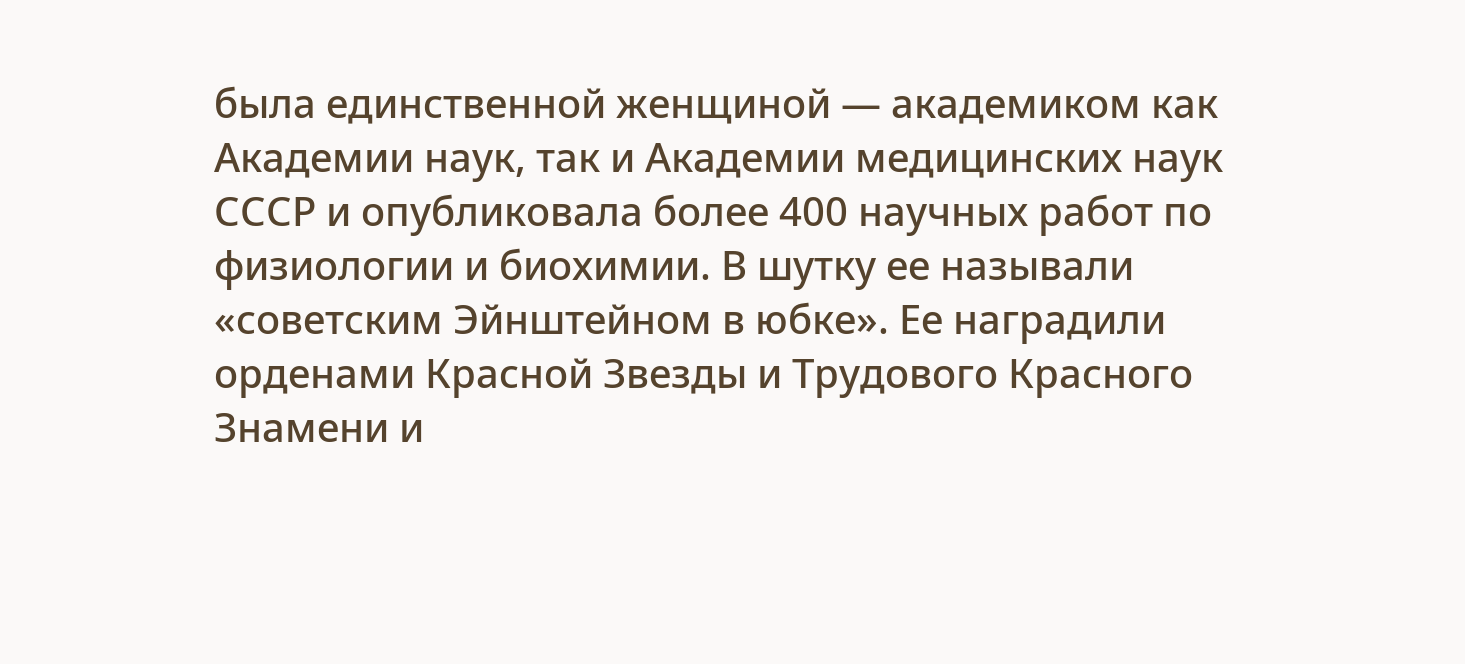была единственной женщиной — академиком как Академии наук, так и Академии медицинских наук СССР и опубликовала более 400 научных работ по физиологии и биохимии. В шутку ее называли «советским Эйнштейном в юбке». Ее наградили орденами Красной Звезды и Трудового Красного Знамени и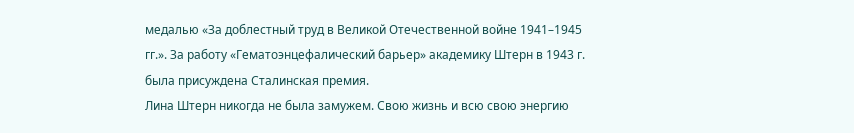медалью «За доблестный труд в Великой Отечественной войне 1941–1945 гг.». За работу «Гематоэнцефалический барьер» академику Штерн в 1943 г. была присуждена Сталинская премия.
Лина Штерн никогда не была замужем. Свою жизнь и всю свою энергию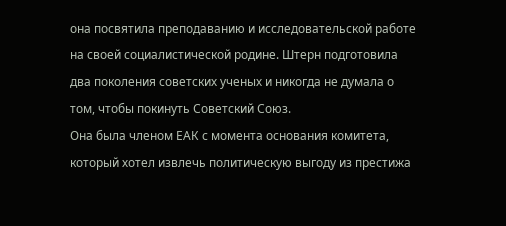она посвятила преподаванию и исследовательской работе на своей социалистической родине. Штерн подготовила два поколения советских ученых и никогда не думала о том, чтобы покинуть Советский Союз.
Она была членом ЕАК с момента основания комитета, который хотел извлечь политическую выгоду из престижа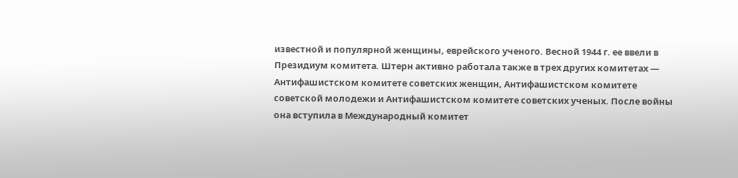известной и популярной женщины, еврейского ученого. Весной 1944 г. ее ввели в Президиум комитета. Штерн активно работала также в трех других комитетах — Антифашистском комитете советских женщин, Антифашистском комитете советской молодежи и Антифашистском комитете советских ученых. После войны она вступила в Международный комитет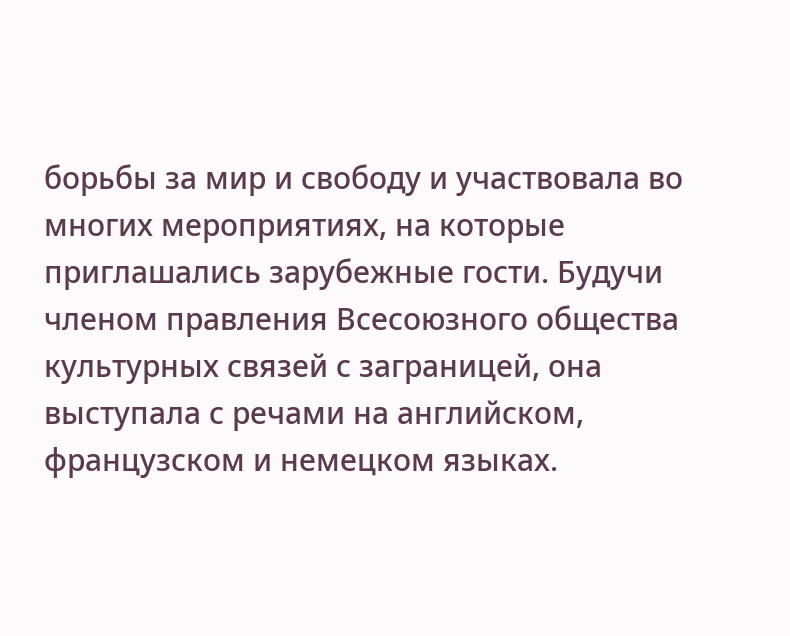борьбы за мир и свободу и участвовала во многих мероприятиях, на которые приглашались зарубежные гости. Будучи членом правления Всесоюзного общества культурных связей с заграницей, она выступала с речами на английском, французском и немецком языках.